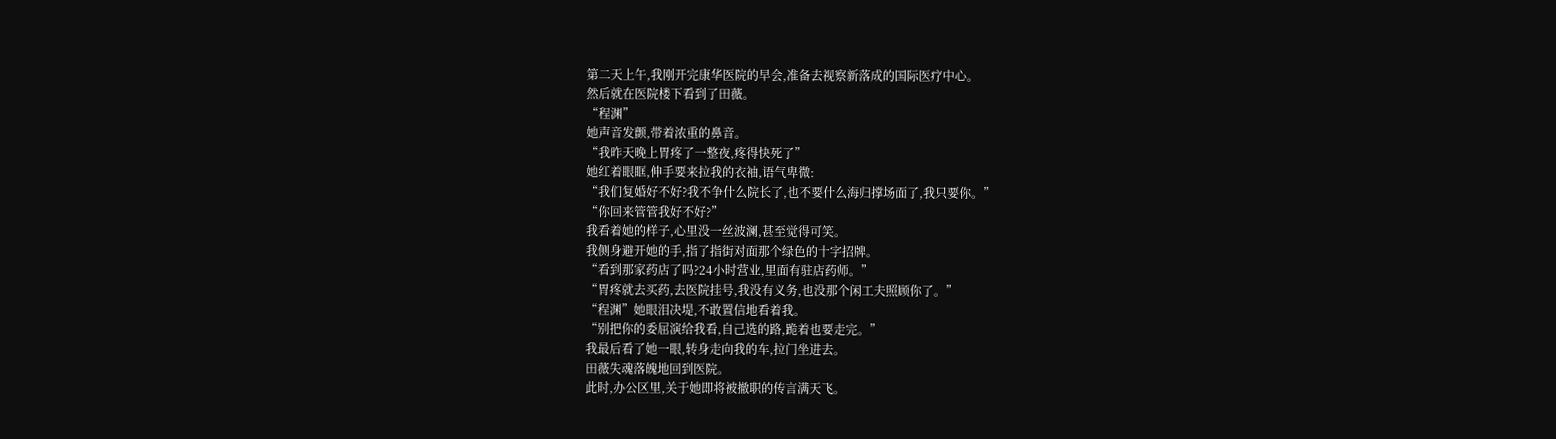第二天上午,我刚开完康华医院的早会,准备去视察新落成的国际医疗中心。
然后就在医院楼下看到了田薇。
“程渊”
她声音发颤,带着浓重的鼻音。
“我昨天晚上胃疼了一整夜,疼得快死了”
她红着眼眶,伸手要来拉我的衣袖,语气卑微:
“我们复婚好不好?我不争什么院长了,也不要什么海归撑场面了,我只要你。”
“你回来管管我好不好?”
我看着她的样子,心里没一丝波澜,甚至觉得可笑。
我侧身避开她的手,指了指街对面那个绿色的十字招牌。
“看到那家药店了吗?24小时营业,里面有驻店药师。”
“胃疼就去买药,去医院挂号,我没有义务,也没那个闲工夫照顾你了。”
“程渊”她眼泪决堤,不敢置信地看着我。
“别把你的委屈演给我看,自己选的路,跪着也要走完。”
我最后看了她一眼,转身走向我的车,拉门坐进去。
田薇失魂落魄地回到医院。
此时,办公区里,关于她即将被撤职的传言满天飞。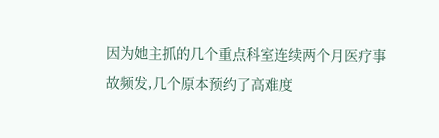因为她主抓的几个重点科室连续两个月医疗事故频发,几个原本预约了高难度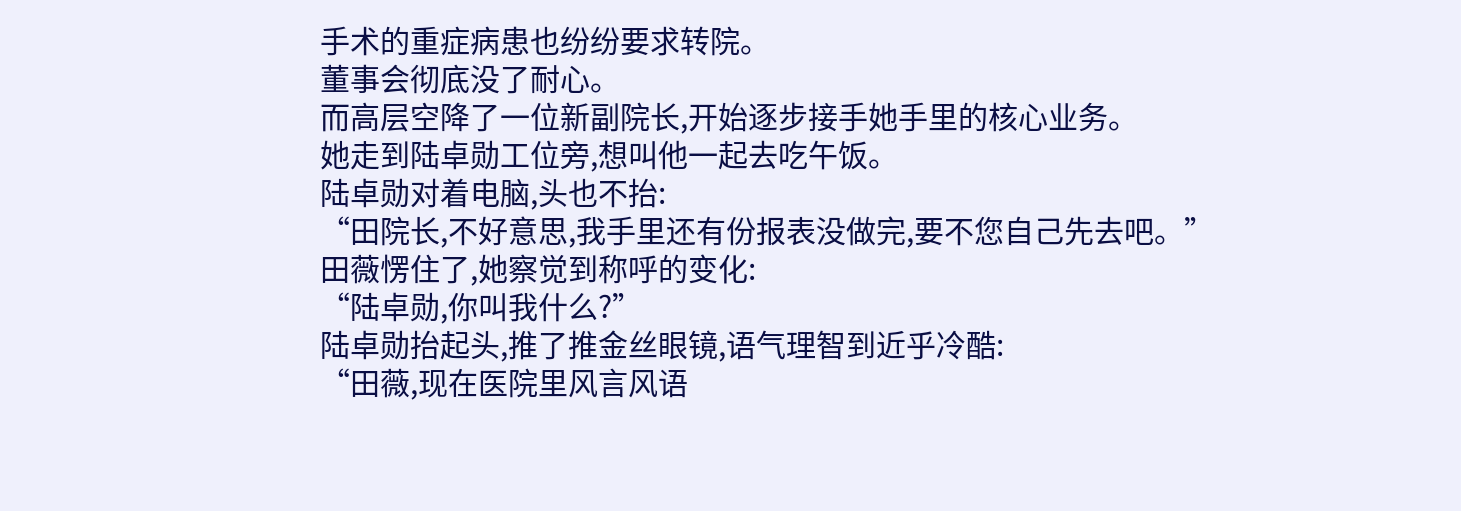手术的重症病患也纷纷要求转院。
董事会彻底没了耐心。
而高层空降了一位新副院长,开始逐步接手她手里的核心业务。
她走到陆卓勋工位旁,想叫他一起去吃午饭。
陆卓勋对着电脑,头也不抬:
“田院长,不好意思,我手里还有份报表没做完,要不您自己先去吧。”
田薇愣住了,她察觉到称呼的变化:
“陆卓勋,你叫我什么?”
陆卓勋抬起头,推了推金丝眼镜,语气理智到近乎冷酷:
“田薇,现在医院里风言风语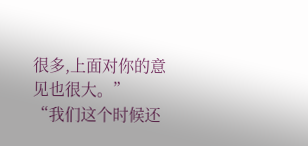很多,上面对你的意见也很大。”
“我们这个时候还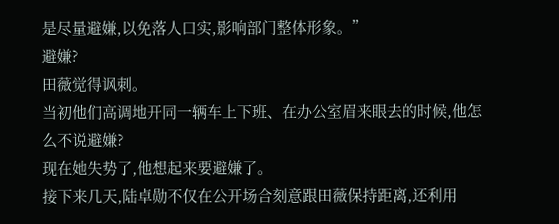是尽量避嫌,以免落人口实,影响部门整体形象。”
避嫌?
田薇觉得讽刺。
当初他们高调地开同一辆车上下班、在办公室眉来眼去的时候,他怎么不说避嫌?
现在她失势了,他想起来要避嫌了。
接下来几天,陆卓勋不仅在公开场合刻意跟田薇保持距离,还利用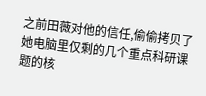之前田薇对他的信任,偷偷拷贝了她电脑里仅剩的几个重点科研课题的核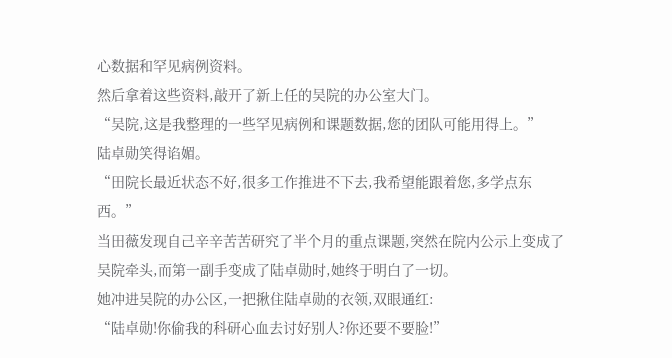心数据和罕见病例资料。
然后拿着这些资料,敲开了新上任的吴院的办公室大门。
“吴院,这是我整理的一些罕见病例和课题数据,您的团队可能用得上。”
陆卓勋笑得谄媚。
“田院长最近状态不好,很多工作推进不下去,我希望能跟着您,多学点东西。”
当田薇发现自己辛辛苦苦研究了半个月的重点课题,突然在院内公示上变成了吴院牵头,而第一副手变成了陆卓勋时,她终于明白了一切。
她冲进吴院的办公区,一把揪住陆卓勋的衣领,双眼通红:
“陆卓勋!你偷我的科研心血去讨好别人?你还要不要脸!”